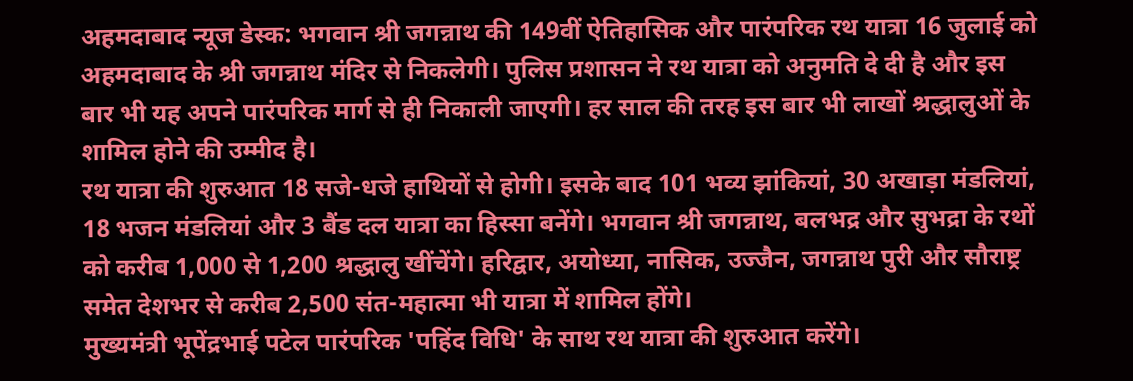अहमदाबाद न्यूज डेस्क: भगवान श्री जगन्नाथ की 149वीं ऐतिहासिक और पारंपरिक रथ यात्रा 16 जुलाई को अहमदाबाद के श्री जगन्नाथ मंदिर से निकलेगी। पुलिस प्रशासन ने रथ यात्रा को अनुमति दे दी है और इस बार भी यह अपने पारंपरिक मार्ग से ही निकाली जाएगी। हर साल की तरह इस बार भी लाखों श्रद्धालुओं के शामिल होने की उम्मीद है।
रथ यात्रा की शुरुआत 18 सजे-धजे हाथियों से होगी। इसके बाद 101 भव्य झांकियां, 30 अखाड़ा मंडलियां, 18 भजन मंडलियां और 3 बैंड दल यात्रा का हिस्सा बनेंगे। भगवान श्री जगन्नाथ, बलभद्र और सुभद्रा के रथों को करीब 1,000 से 1,200 श्रद्धालु खींचेंगे। हरिद्वार, अयोध्या, नासिक, उज्जैन, जगन्नाथ पुरी और सौराष्ट्र समेत देशभर से करीब 2,500 संत-महात्मा भी यात्रा में शामिल होंगे।
मुख्यमंत्री भूपेंद्रभाई पटेल पारंपरिक 'पहिंद विधि' के साथ रथ यात्रा की शुरुआत करेंगे।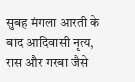सुबह मंगला आरती के बाद आदिवासी नृत्य, रास और गरबा जैसे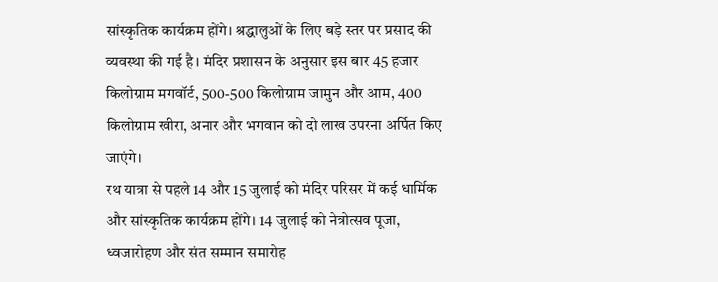सांस्कृतिक कार्यक्रम होंगे। श्रद्धालुओं के लिए बड़े स्तर पर प्रसाद की व्यवस्था की गई है। मंदिर प्रशासन के अनुसार इस बार 45 हजार किलोग्राम मगवॉर्ट, 500-500 किलोग्राम जामुन और आम, 400 किलोग्राम खीरा, अनार और भगवान को दो लाख उपरना अर्पित किए जाएंगे।
रथ यात्रा से पहले 14 और 15 जुलाई को मंदिर परिसर में कई धार्मिक और सांस्कृतिक कार्यक्रम होंगे। 14 जुलाई को नेत्रोत्सव पूजा, ध्वजारोहण और संत सम्मान समारोह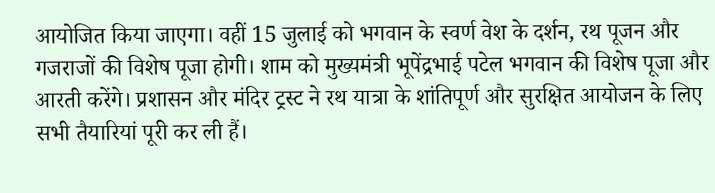आयोजित किया जाएगा। वहीं 15 जुलाई को भगवान के स्वर्ण वेश के दर्शन, रथ पूजन और गजराजों की विशेष पूजा होगी। शाम को मुख्यमंत्री भूपेंद्रभाई पटेल भगवान की विशेष पूजा और आरती करेंगे। प्रशासन और मंदिर ट्रस्ट ने रथ यात्रा के शांतिपूर्ण और सुरक्षित आयोजन के लिए सभी तैयारियां पूरी कर ली हैं।